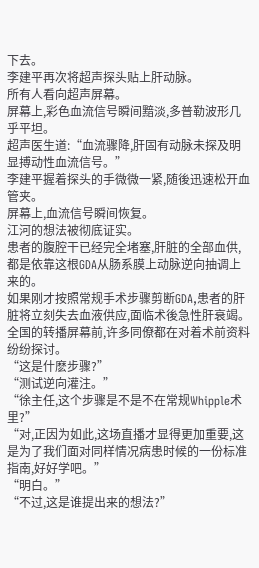下去。
李建平再次将超声探头贴上肝动脉。
所有人看向超声屏幕。
屏幕上,彩色血流信号瞬间黯淡,多普勒波形几乎平坦。
超声医生道:“血流骤降,肝固有动脉未探及明显搏动性血流信号。”
李建平握着探头的手微微一紧,随後迅速松开血管夹。
屏幕上,血流信号瞬间恢复。
江河的想法被彻底证实。
患者的腹腔干已经完全堵塞,肝脏的全部血供,都是依靠这根GDA从肠系膜上动脉逆向抽调上来的。
如果刚才按照常规手术步骤剪断GDA,患者的肝脏将立刻失去血液供应,面临术後急性肝衰竭。
全国的转播屏幕前,许多同僚都在对着术前资料纷纷探讨。
“这是什麽步骤?”
“测试逆向灌注。”
“徐主任,这个步骤是不是不在常规Whipple术里?”
“对,正因为如此,这场直播才显得更加重要,这是为了我们面对同样情况病患时候的一份标准指南,好好学吧。”
“明白。”
“不过,这是谁提出来的想法?”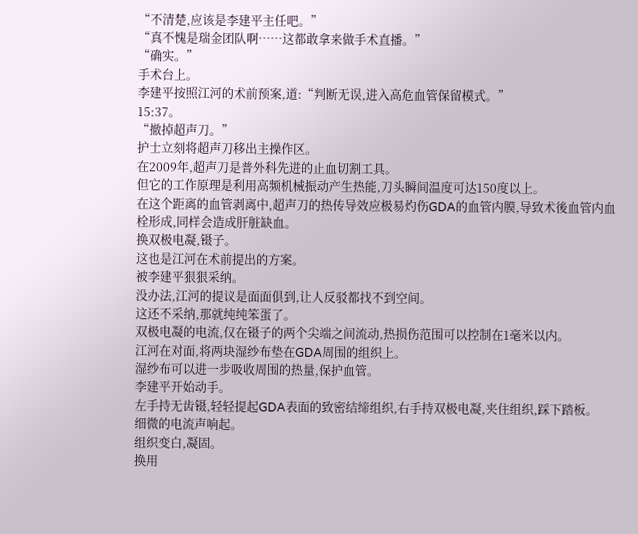“不清楚,应该是李建平主任吧。”
“真不愧是瑞金团队啊……这都敢拿来做手术直播。”
“确实。”
手术台上。
李建平按照江河的术前预案,道:“判断无误,进入高危血管保留模式。”
15:37。
“撤掉超声刀。”
护士立刻将超声刀移出主操作区。
在2009年,超声刀是普外科先进的止血切割工具。
但它的工作原理是利用高频机械振动产生热能,刀头瞬间温度可达150度以上。
在这个距离的血管剥离中,超声刀的热传导效应极易灼伤GDA的血管内膜,导致术後血管内血栓形成,同样会造成肝脏缺血。
换双极电凝,镊子。
这也是江河在术前提出的方案。
被李建平狠狠采纳。
没办法,江河的提议是面面俱到,让人反驳都找不到空间。
这还不采纳,那就纯纯笨蛋了。
双极电凝的电流,仅在镊子的两个尖端之间流动,热损伤范围可以控制在1毫米以内。
江河在对面,将两块湿纱布垫在GDA周围的组织上。
湿纱布可以进一步吸收周围的热量,保护血管。
李建平开始动手。
左手持无齿镊,轻轻提起GDA表面的致密结缔组织,右手持双极电凝,夹住组织,踩下踏板。
细微的电流声响起。
组织变白,凝固。
换用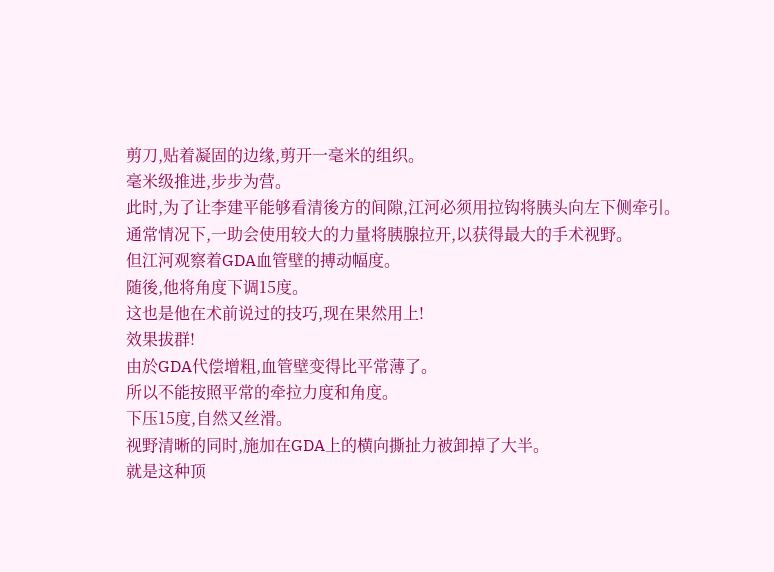剪刀,贴着凝固的边缘,剪开一毫米的组织。
毫米级推进,步步为营。
此时,为了让李建平能够看清後方的间隙,江河必须用拉钩将胰头向左下侧牵引。
通常情况下,一助会使用较大的力量将胰腺拉开,以获得最大的手术视野。
但江河观察着GDA血管壁的搏动幅度。
随後,他将角度下调15度。
这也是他在术前说过的技巧,现在果然用上!
效果拔群!
由於GDA代偿增粗,血管壁变得比平常薄了。
所以不能按照平常的牵拉力度和角度。
下压15度,自然又丝滑。
视野清晰的同时,施加在GDA上的横向撕扯力被卸掉了大半。
就是这种顶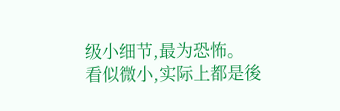级小细节,最为恐怖。
看似微小,实际上都是後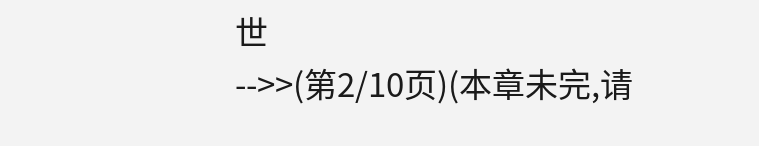世
-->>(第2/10页)(本章未完,请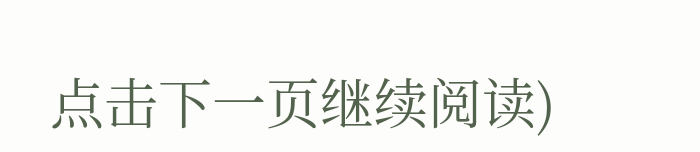点击下一页继续阅读)